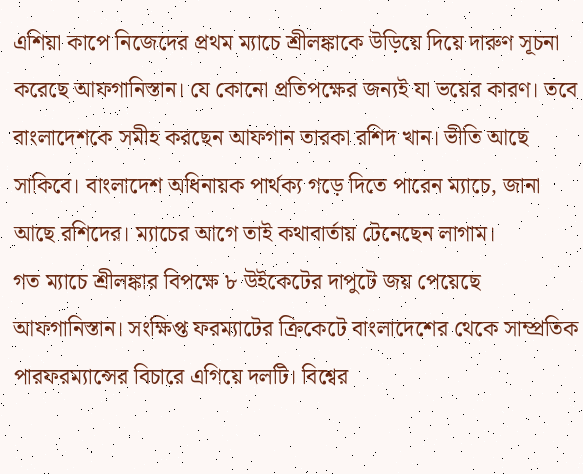এশিয়া কাপে নিজেদের প্রথম ম্যাচে শ্রীলঙ্কাকে উড়িয়ে দিয়ে দারুণ সূচনা করেছে আফগানিস্তান। যে কোনো প্রতিপক্ষের জন্যই যা ভয়ের কারণ। তবে বাংলাদেশকে সমীহ করছেন আফগান তারকা রশিদ খান। ভীতি আছে সাকিবে। বাংলাদেশ অধিনায়ক পার্থক্য গড়ে দিতে পারেন ম্যাচে, জানা আছে রশিদের। ম্যাচের আগে তাই কথাবার্তায় টেনেছেন লাগাম।
গত ম্যাচে শ্রীলঙ্কার বিপক্ষে ৮ উইকেটের দাপুটে জয় পেয়েছে আফগানিস্তান। সংক্ষিপ্ত ফরম্যাটের ক্রিকেটে বাংলাদেশের থেকে সাম্প্রতিক পারফরম্যান্সের বিচারে এগিয়ে দলটি। বিশ্বের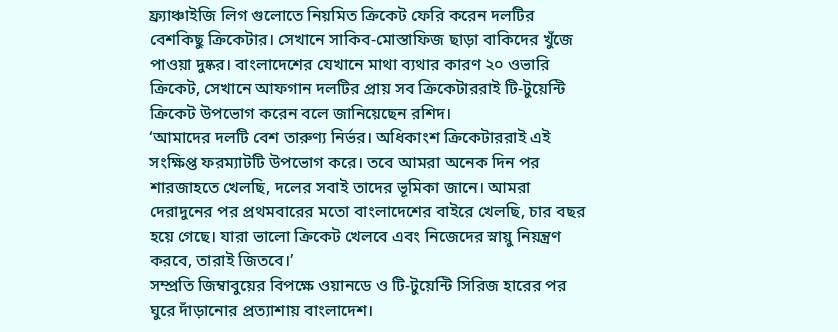ফ্র্যাঞ্চাইজি লিগ গুলোতে নিয়মিত ক্রিকেট ফেরি করেন দলটির বেশকিছু ক্রিকেটার। সেখানে সাকিব-মোস্তাফিজ ছাড়া বাকিদের খুঁজে পাওয়া দুষ্কর। বাংলাদেশের যেখানে মাথা ব্যথার কারণ ২০ ওভারি ক্রিকেট, সেখানে আফগান দলটির প্রায় সব ক্রিকেটাররাই টি-টুয়েন্টি ক্রিকেট উপভোগ করেন বলে জানিয়েছেন রশিদ।
‘আমাদের দলটি বেশ তারুণ্য নির্ভর। অধিকাংশ ক্রিকেটাররাই এই সংক্ষিপ্ত ফরম্যাটটি উপভোগ করে। তবে আমরা অনেক দিন পর শারজাহতে খেলছি, দলের সবাই তাদের ভূমিকা জানে। আমরা দেরাদুনের পর প্রথমবারের মতো বাংলাদেশের বাইরে খেলছি, চার বছর হয়ে গেছে। যারা ভালো ক্রিকেট খেলবে এবং নিজেদের স্নায়ু নিয়ন্ত্রণ করবে, তারাই জিতবে।’
সম্প্রতি জিম্বাবুয়ের বিপক্ষে ওয়ানডে ও টি-টুয়েন্টি সিরিজ হারের পর ঘুরে দাঁড়ানোর প্রত্যাশায় বাংলাদেশ।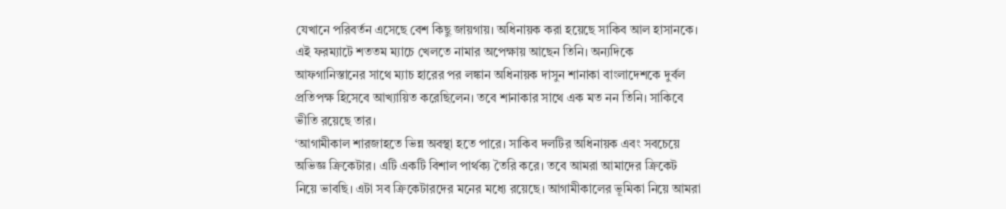যেখানে পরিবর্তন এসেছে বেশ কিছু জায়গায়। অধিনায়ক করা হয়েছে সাকিব আল হাসানকে। এই ফরম্যাটে শততম ম্যাচে খেলতে নামার অপেক্ষায় আছেন তিনি। অন্যদিকে আফগানিস্তানের সাথে ম্যাচ হারের পর লঙ্কান অধিনায়ক দাসুন শানাকা বাংলাদেশকে দুর্বল প্রতিপক্ষ হিসেবে আখ্যায়িত করেছিলেন। তবে শানাকার সাথে এক মত নন তিনি। সাকিবে ভীতি রয়েছে তার।
‘আগামীকাল শারজাহতে ভিন্ন অবস্থা হতে পারে। সাকিব দলটির অধিনায়ক এবং সবচেয়ে অভিজ্ঞ ক্রিকেটার। এটি একটি বিশাল পার্থক্য তৈরি করে। তবে আমরা আমাদের ক্রিকেট নিয়ে ভাবছি। এটা সব ক্রিকেটারদের মনের মধ্যে রয়েছে। আগামীকালের ভূমিকা নিয়ে আমরা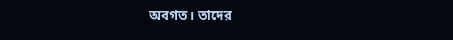অবগত। তাদের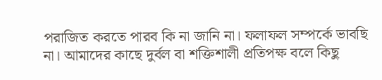পরাজিত করতে পারব কি না জানি না। ফলাফল সম্পর্কে ভাবছি না। আমাদের কাছে দুর্বল বা শক্তিশালী প্রতিপক্ষ বলে কিছু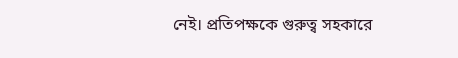নেই। প্রতিপক্ষকে গুরুত্ব সহকারে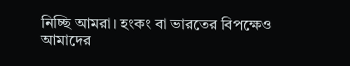নিচ্ছি আমরা। হংকং বা ভারতের বিপক্ষেও আমাদের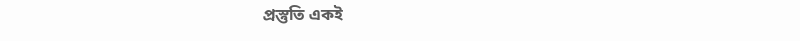প্রস্তুতি একই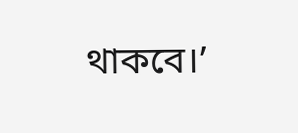থাকবে।’